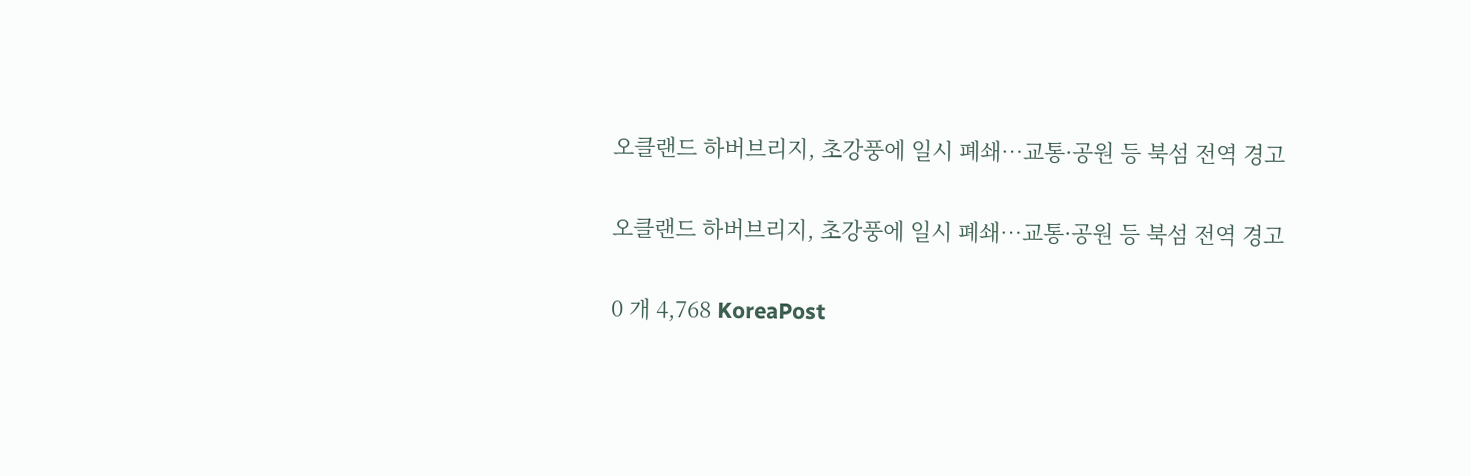오클랜드 하버브리지, 초강풍에 일시 폐쇄…교통·공원 등 북섬 전역 경고

오클랜드 하버브리지, 초강풍에 일시 폐쇄…교통·공원 등 북섬 전역 경고

0 개 4,768 KoreaPost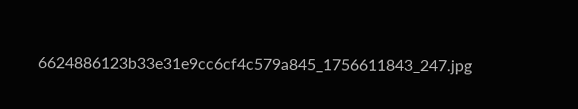6624886123b33e31e9cc6cf4c579a845_1756611843_247.jpg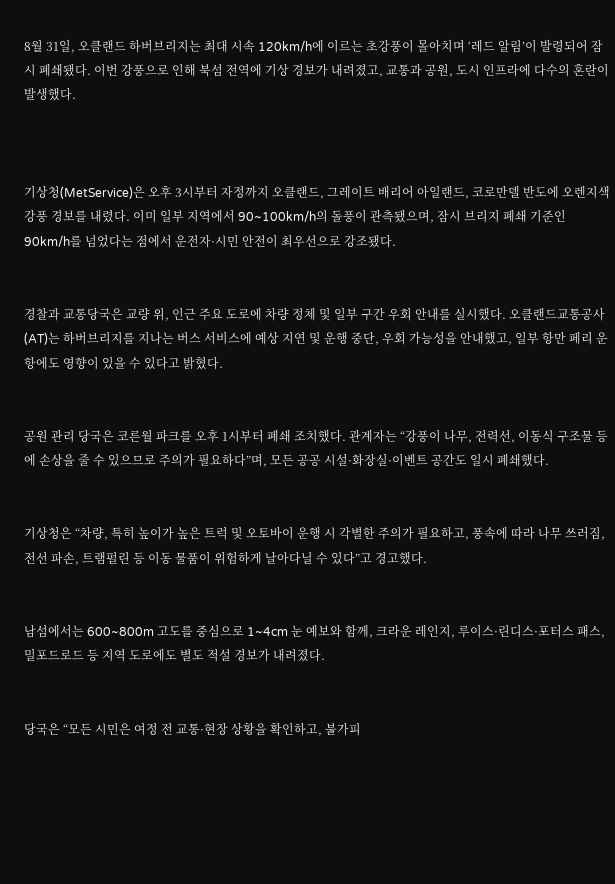8월 31일, 오클랜드 하버브리지는 최대 시속 120km/h에 이르는 초강풍이 몰아치며 ‘레드 알림’이 발령되어 잠시 폐쇄됐다. 이번 강풍으로 인해 북섬 전역에 기상 경보가 내려졌고, 교통과 공원, 도시 인프라에 다수의 혼란이 발생했다.



기상청(MetService)은 오후 3시부터 자정까지 오클랜드, 그레이트 배리어 아일랜드, 코로만델 반도에 오렌지색 강풍 경보를 내렸다. 이미 일부 지역에서 90~100km/h의 돌풍이 관측됐으며, 잠시 브리지 폐쇄 기준인 90km/h를 넘었다는 점에서 운전자·시민 안전이 최우선으로 강조됐다.


경찰과 교통당국은 교량 위, 인근 주요 도로에 차량 정체 및 일부 구간 우회 안내를 실시했다. 오클랜드교통공사(AT)는 하버브리지를 지나는 버스 서비스에 예상 지연 및 운행 중단, 우회 가능성을 안내했고, 일부 항만 페리 운항에도 영향이 있을 수 있다고 밝혔다.


공원 관리 당국은 코른월 파크를 오후 1시부터 폐쇄 조치했다. 관계자는 “강풍이 나무, 전력선, 이동식 구조물 등에 손상을 줄 수 있으므로 주의가 필요하다”며, 모든 공공 시설·화장실·이벤트 공간도 일시 폐쇄했다.


기상청은 “차량, 특히 높이가 높은 트럭 및 오토바이 운행 시 각별한 주의가 필요하고, 풍속에 따라 나무 쓰러짐, 전선 파손, 트램펄린 등 이동 물품이 위험하게 날아다닐 수 있다”고 경고했다.


남섬에서는 600~800m 고도를 중심으로 1~4cm 눈 예보와 함께, 크라운 레인지, 루이스·린디스·포터스 패스, 밀포드로드 등 지역 도로에도 별도 적설 경보가 내려졌다.


당국은 “모든 시민은 여정 전 교통·현장 상황을 확인하고, 불가피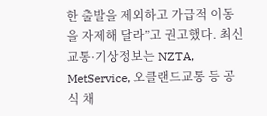한 출발을 제외하고 가급적 이동을 자제해 달라”고 권고했다. 최신 교통·기상정보는 NZTA, MetService, 오클랜드교통 등 공식 채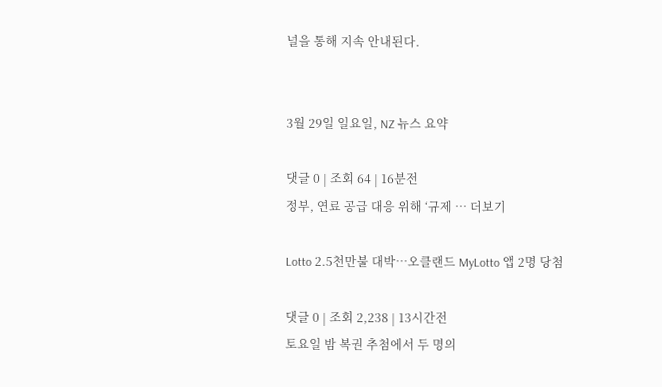널을 통해 지속 안내된다.


3월 29일 일요일, NZ 뉴스 요약

댓글 0 | 조회 64 | 16분전
정부, 연료 공급 대응 위해 ‘규제 … 더보기

Lotto 2.5천만불 대박…오클랜드 MyLotto 앱 2명 당첨

댓글 0 | 조회 2,238 | 13시간전
토요일 밤 복권 추첨에서 두 명의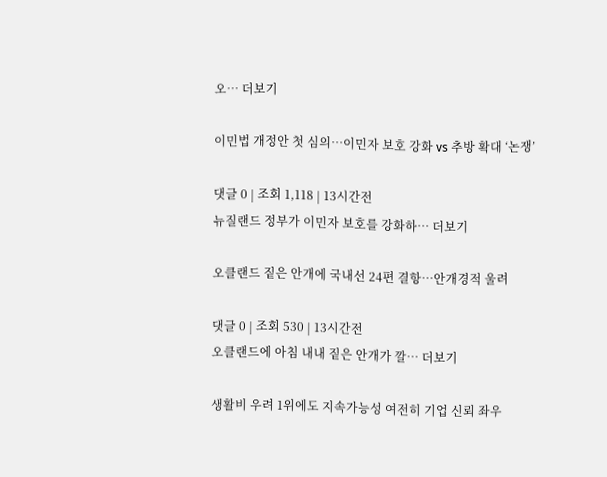오… 더보기

이민법 개정안 첫 심의…이민자 보호 강화 vs 추방 확대 ‘논쟁’

댓글 0 | 조회 1,118 | 13시간전
뉴질랜드 정부가 이민자 보호를 강화하… 더보기

오클랜드 짙은 안개에 국내선 24편 결항…안개경적 울려

댓글 0 | 조회 530 | 13시간전
오클랜드에 아침 내내 짙은 안개가 깔… 더보기

생활비 우려 1위에도 지속가능성 여전히 기업 신뢰 좌우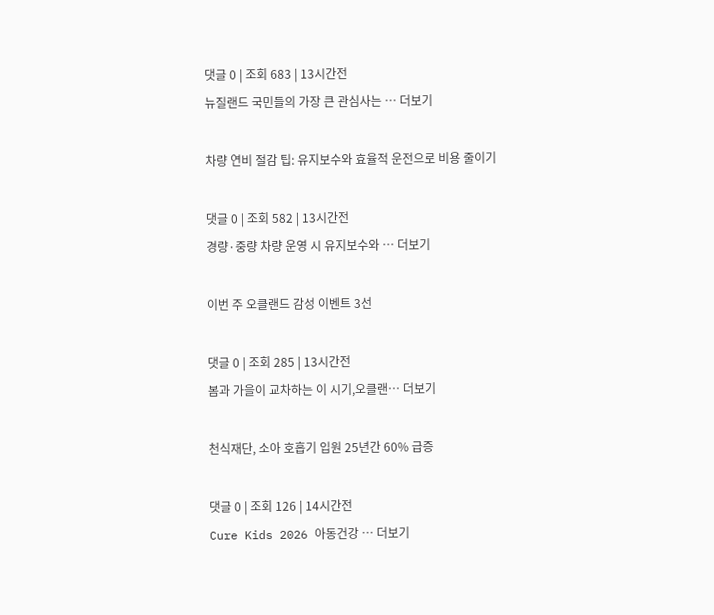댓글 0 | 조회 683 | 13시간전
뉴질랜드 국민들의 가장 큰 관심사는 … 더보기

차량 연비 절감 팁: 유지보수와 효율적 운전으로 비용 줄이기

댓글 0 | 조회 582 | 13시간전
경량·중량 차량 운영 시 유지보수와 … 더보기

이번 주 오클랜드 감성 이벤트 3선

댓글 0 | 조회 285 | 13시간전
봄과 가을이 교차하는 이 시기,오클랜… 더보기

천식재단, 소아 호흡기 입원 25년간 60% 급증

댓글 0 | 조회 126 | 14시간전
Cure Kids 2026 아동건강 … 더보기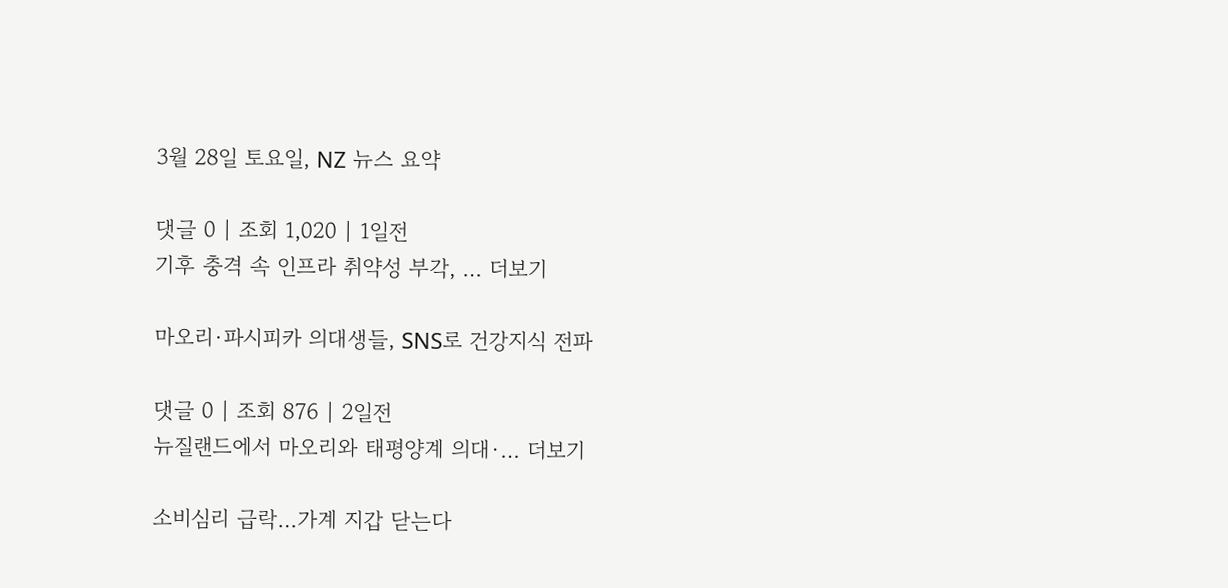3월 28일 토요일, NZ 뉴스 요약

댓글 0 | 조회 1,020 | 1일전
기후 충격 속 인프라 취약성 부각, … 더보기

마오리·파시피카 의대생들, SNS로 건강지식 전파

댓글 0 | 조회 876 | 2일전
뉴질랜드에서 마오리와 태평양계 의대·… 더보기

소비심리 급락…가계 지갑 닫는다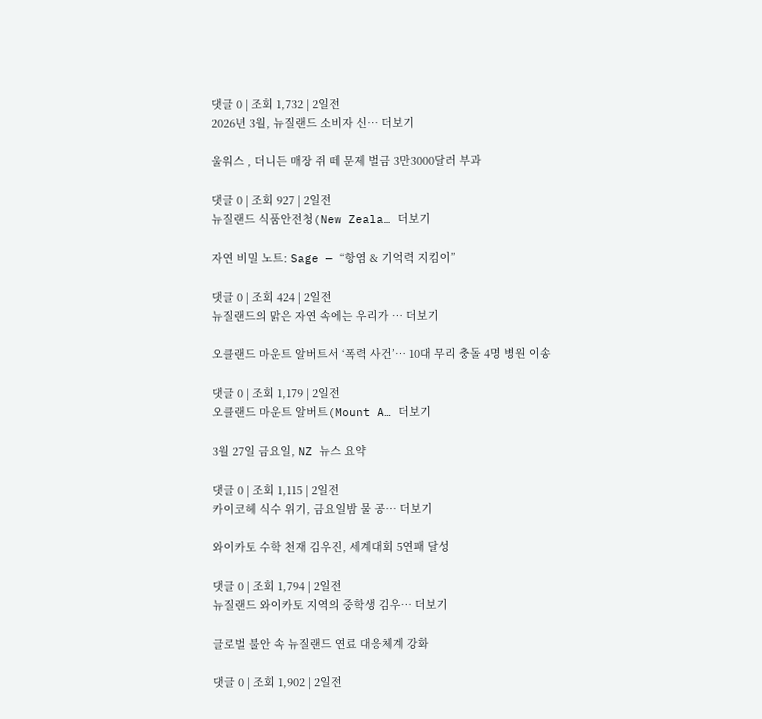댓글 0 | 조회 1,732 | 2일전
2026년 3월, 뉴질랜드 소비자 신… 더보기

울워스 , 더니든 매장 쥐 떼 문제 벌금 3만3000달러 부과

댓글 0 | 조회 927 | 2일전
뉴질랜드 식품안전청(New Zeala… 더보기

자연 비밀 노트: Sage — “항염 & 기억력 지킴이”

댓글 0 | 조회 424 | 2일전
뉴질랜드의 맑은 자연 속에는 우리가 … 더보기

오클랜드 마운트 알버트서 ‘폭력 사건’… 10대 무리 충돌 4명 병원 이송

댓글 0 | 조회 1,179 | 2일전
오클랜드 마운트 알버트(Mount A… 더보기

3월 27일 금요일, NZ 뉴스 요약

댓글 0 | 조회 1,115 | 2일전
카이코헤 식수 위기, 금요일밤 물 공… 더보기

와이카토 수학 천재 김우진, 세계대회 5연패 달성

댓글 0 | 조회 1,794 | 2일전
뉴질랜드 와이카토 지역의 중학생 김우… 더보기

글로벌 불안 속 뉴질랜드 연료 대응체계 강화

댓글 0 | 조회 1,902 | 2일전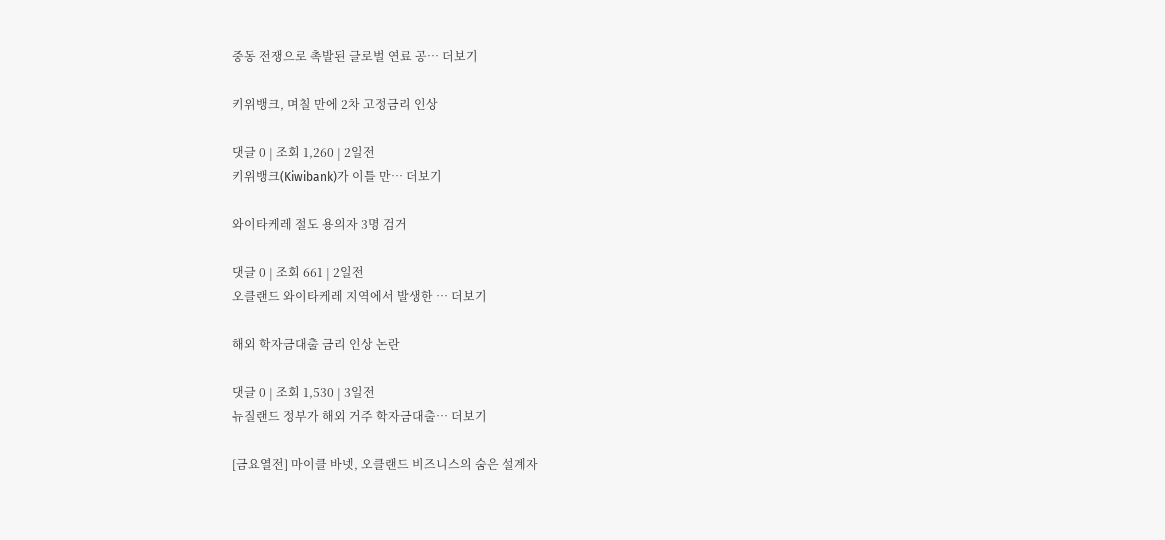중동 전쟁으로 촉발된 글로벌 연료 공… 더보기

키위뱅크, 며칠 만에 2차 고정금리 인상

댓글 0 | 조회 1,260 | 2일전
키위뱅크(Kiwibank)가 이틀 만… 더보기

와이타케레 절도 용의자 3명 검거

댓글 0 | 조회 661 | 2일전
오클랜드 와이타케레 지역에서 발생한 … 더보기

해외 학자금대출 금리 인상 논란

댓글 0 | 조회 1,530 | 3일전
뉴질랜드 정부가 해외 거주 학자금대출… 더보기

[금요열전] 마이클 바넷, 오클랜드 비즈니스의 숨은 설계자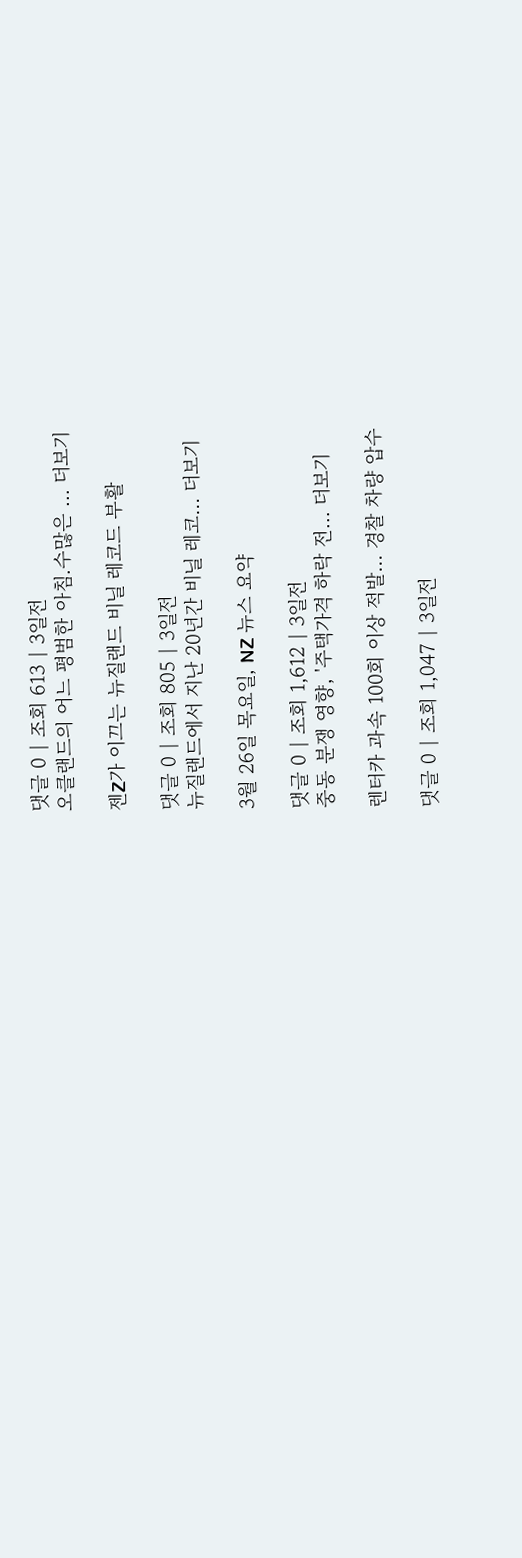댓글 0 | 조회 613 | 3일전
오클랜드의 어느 평범한 아침.수많은 … 더보기

젠Z가 이끄는 뉴질랜드 비닐 레코드 부활

댓글 0 | 조회 805 | 3일전
뉴질랜드에서 지난 20년간 비닐 레코… 더보기

3월 26일 목요일, NZ 뉴스 요약

댓글 0 | 조회 1,612 | 3일전
중동 분쟁 영향, '주택가격 하락 전… 더보기

렌터카 과속 100회 이상 적발… 경찰 차량 압수

댓글 0 | 조회 1,047 | 3일전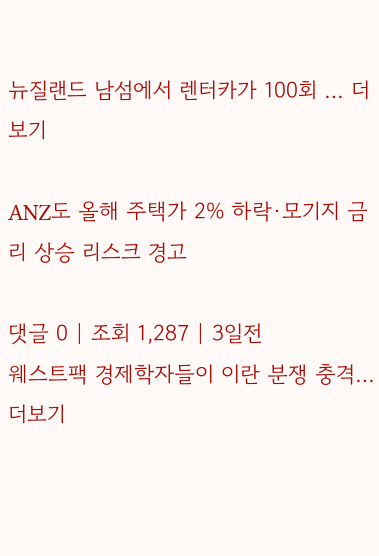뉴질랜드 남섬에서 렌터카가 100회 … 더보기

ANZ도 올해 주택가 2% 하락·모기지 금리 상승 리스크 경고

댓글 0 | 조회 1,287 | 3일전
웨스트팩 경제학자들이 이란 분쟁 충격… 더보기